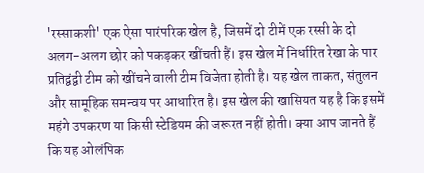'रस्साकशी' एक ऐसा पारंपरिक खेल है, जिसमें दो टीमें एक रस्सी के दो अलग-अलग छोर को पकड़कर खींचती हैं। इस खेल में निर्धारित रेखा के पार प्रतिद्वंद्वी टीम को खींचने वाली टीम विजेता होती है। यह खेल ताकत, संतुलन और सामूहिक समन्वय पर आधारित है। इस खेल की खासियत यह है कि इसमें महंगे उपकरण या किसी स्टेडियम की जरूरत नहीं होती। क्या आप जानते हैं कि यह ओलंपिक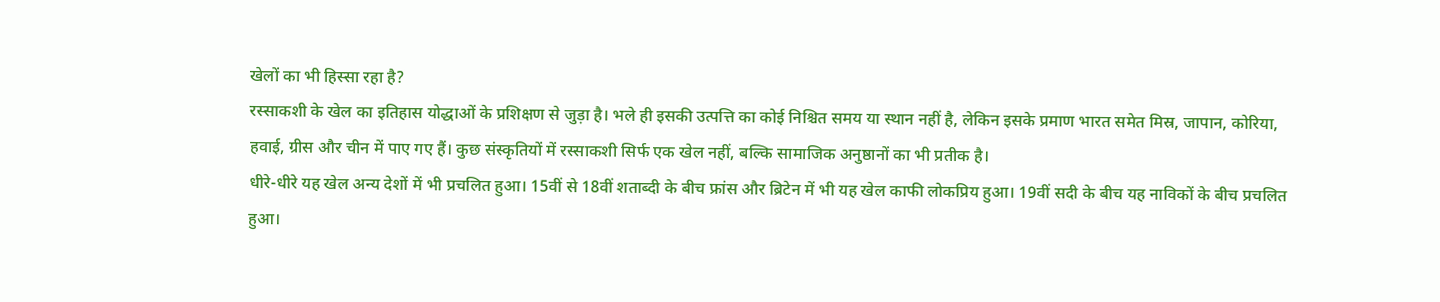खेलों का भी हिस्सा रहा है?
रस्साकशी के खेल का इतिहास योद्धाओं के प्रशिक्षण से जुड़ा है। भले ही इसकी उत्पत्ति का कोई निश्चित समय या स्थान नहीं है, लेकिन इसके प्रमाण भारत समेत मिस्र, जापान, कोरिया, हवाई, ग्रीस और चीन में पाए गए हैं। कुछ संस्कृतियों में रस्साकशी सिर्फ एक खेल नहीं, बल्कि सामाजिक अनुष्ठानों का भी प्रतीक है।
धीरे-धीरे यह खेल अन्य देशों में भी प्रचलित हुआ। 15वीं से 18वीं शताब्दी के बीच फ्रांस और ब्रिटेन में भी यह खेल काफी लोकप्रिय हुआ। 19वीं सदी के बीच यह नाविकों के बीच प्रचलित हुआ।